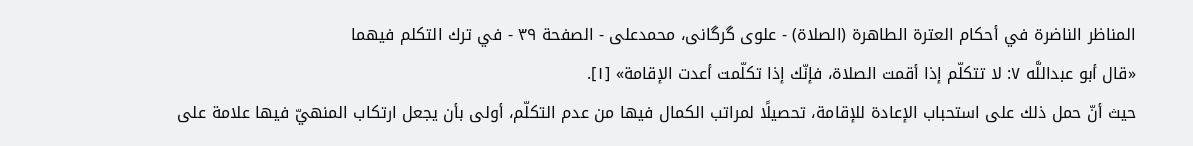المناظر الناضرة في أحکام العترة الطاهرة (الصلاة) - علوی گرگانی، محمدعلی - الصفحة ٣٩ - في ترك التكلم فيهما
«قال أبو عبداللَّه ٧: لا تتكلّم إذا أقمت الصلاة، فإنّك إذا تكلّمت أعدت الإقامة» [١].
حيث أنّ حمل ذلك على استحباب الإعادة للإقامة، تحصيلًا لمراتب الكمال فيها من عدم التكلّم، أولى بأن يجعل ارتكاب المنهيّ فيها علامة على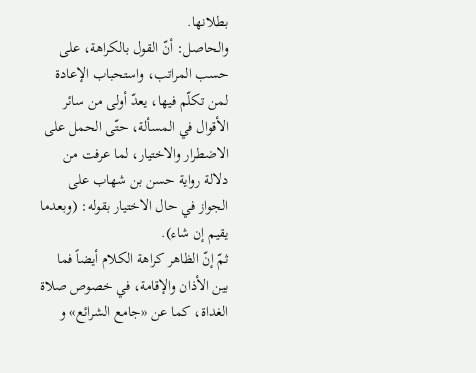بطلانها.
والحاصل: أنّ القول بالكراهة، على حسب المراتب، واستحباب الإعادة لمن تكلّم فيها، يعدّ أولى من سائر الأقوال في المسألة، حتّى الحمل على الاضطرار والاختيار، لما عرفت من دلالة رواية حسن بن شهاب على الجواز في حال الاختيار بقوله: (وبعدما يقيم إن شاء).
ثمّ إنّ الظاهر كراهة الكلام أيضاً فما بين الأذان والإقامة، في خصوص صلاة الغداة، كما عن «جامع الشرائع» و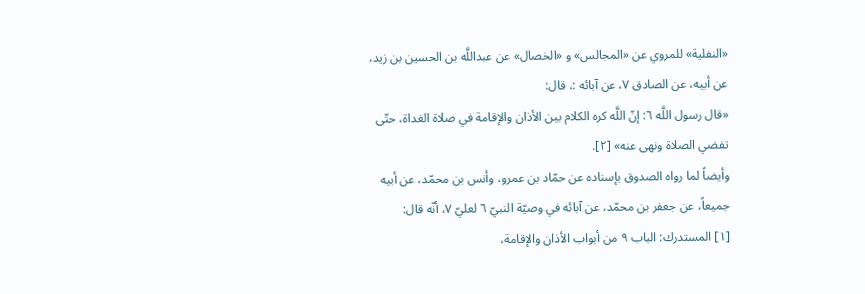«النفلية» للمروي عن «المجالس» و «الخصال» عن عبداللَّه بن الحسين بن زيد، عن أبيه، عن الصادق ٧، عن آبائه :، قال:
«قال رسول اللَّه ٦: إنّ اللَّه كره الكلام بين الأذان والإقامة في صلاة الغداة، حتّى تفضي الصلاة ونهى عنه» [٢].
وأيضاً لما رواه الصدوق بإسناده عن حمّاد بن عمرو، وأنس بن محمّد، عن أبيه جميعاً، عن جعفر بن محمّد، عن آبائه في وصيّة النبيّ ٦ لعليّ ٧، أنّه قال:
[١] المستدرك: الباب ٩ من أبواب الأذان والإقامة،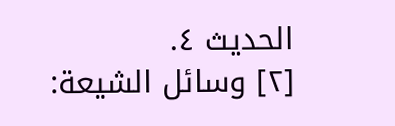الحديث ٤.
[٢] وسائل الشيعة: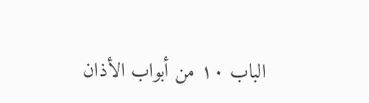الباب ١٠ من أبواب الأذان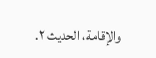والإقامة، الحديث ٢.